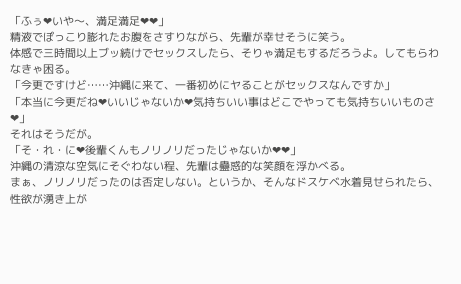「ふぅ❤いや〜、満足満足❤❤」
精液でぽっこり膨れたお腹をさすりながら、先輩が幸せそうに笑う。
体感で三時間以上ブッ続けでセックスしたら、そりゃ満足もするだろうよ。してもらわなきゃ困る。
「今更ですけど……沖縄に来て、一番初めにヤることがセックスなんですか」
「本当に今更だね❤いいじゃないか❤気持ちいい事はどこでやっても気持ちいいものさ❤」
それはそうだが。
「そ・れ・に❤後輩くんもノリノリだったじゃないか❤❤」
沖縄の清涼な空気にそぐわない程、先輩は蠱惑的な笑顔を浮かべる。
まぁ、ノリノリだったのは否定しない。というか、そんなドスケベ水着見せられたら、性欲が湧き上が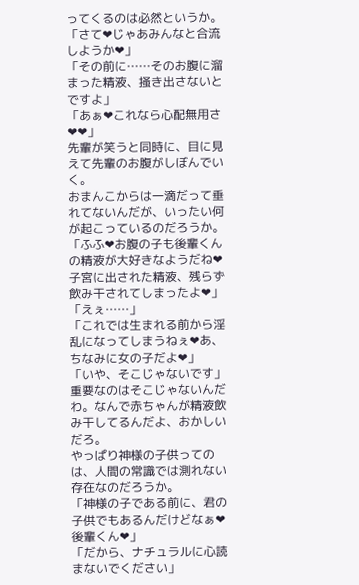ってくるのは必然というか。
「さて❤じゃあみんなと合流しようか❤」
「その前に……そのお腹に溜まった精液、掻き出さないとですよ」
「あぁ❤これなら心配無用さ❤❤」
先輩が笑うと同時に、目に見えて先輩のお腹がしぼんでいく。
おまんこからは一滴だって垂れてないんだが、いったい何が起こっているのだろうか。
「ふふ❤お腹の子も後輩くんの精液が大好きなようだね❤子宮に出された精液、残らず飲み干されてしまったよ❤」
「えぇ……」
「これでは生まれる前から淫乱になってしまうねぇ❤あ、ちなみに女の子だよ❤」
「いや、そこじゃないです」
重要なのはそこじゃないんだわ。なんで赤ちゃんが精液飲み干してるんだよ、おかしいだろ。
やっぱり神様の子供ってのは、人間の常識では測れない存在なのだろうか。
「神様の子である前に、君の子供でもあるんだけどなぁ❤後輩くん❤」
「だから、ナチュラルに心読まないでください」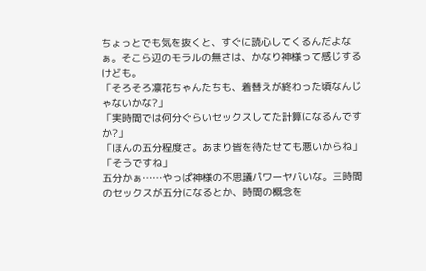ちょっとでも気を抜くと、すぐに読心してくるんだよなぁ。そこら辺のモラルの無さは、かなり神様って感じするけども。
「そろそろ凛花ちゃんたちも、着替えが終わった頃なんじゃないかな?」
「実時間では何分ぐらいセックスしてた計算になるんですか?」
「ほんの五分程度さ。あまり皆を待たせても悪いからね」
「そうですね」
五分かぁ……やっぱ神様の不思議パワーヤバいな。三時間のセックスが五分になるとか、時間の概念を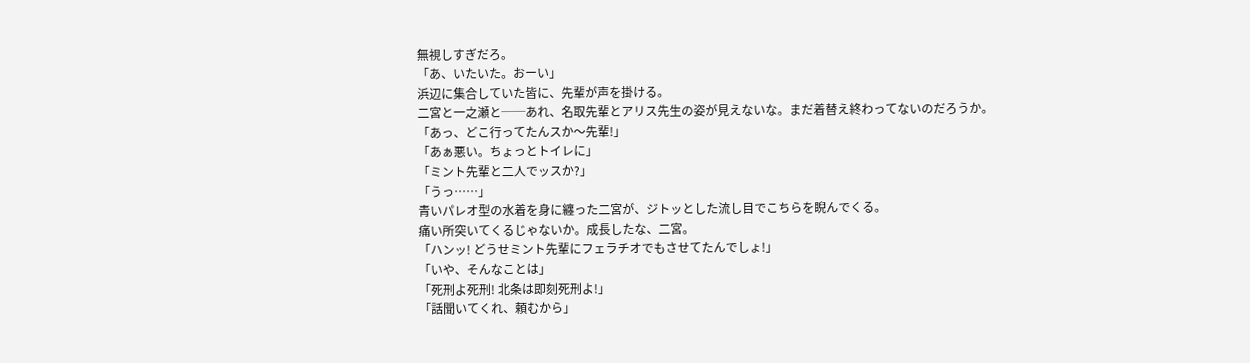無視しすぎだろ。
「あ、いたいた。おーい」
浜辺に集合していた皆に、先輩が声を掛ける。
二宮と一之瀬と──あれ、名取先輩とアリス先生の姿が見えないな。まだ着替え終わってないのだろうか。
「あっ、どこ行ってたんスか〜先輩!」
「あぁ悪い。ちょっとトイレに」
「ミント先輩と二人でッスか?」
「うっ……」
青いパレオ型の水着を身に纏った二宮が、ジトッとした流し目でこちらを睨んでくる。
痛い所突いてくるじゃないか。成長したな、二宮。
「ハンッ! どうせミント先輩にフェラチオでもさせてたんでしょ!」
「いや、そんなことは」
「死刑よ死刑! 北条は即刻死刑よ!」
「話聞いてくれ、頼むから」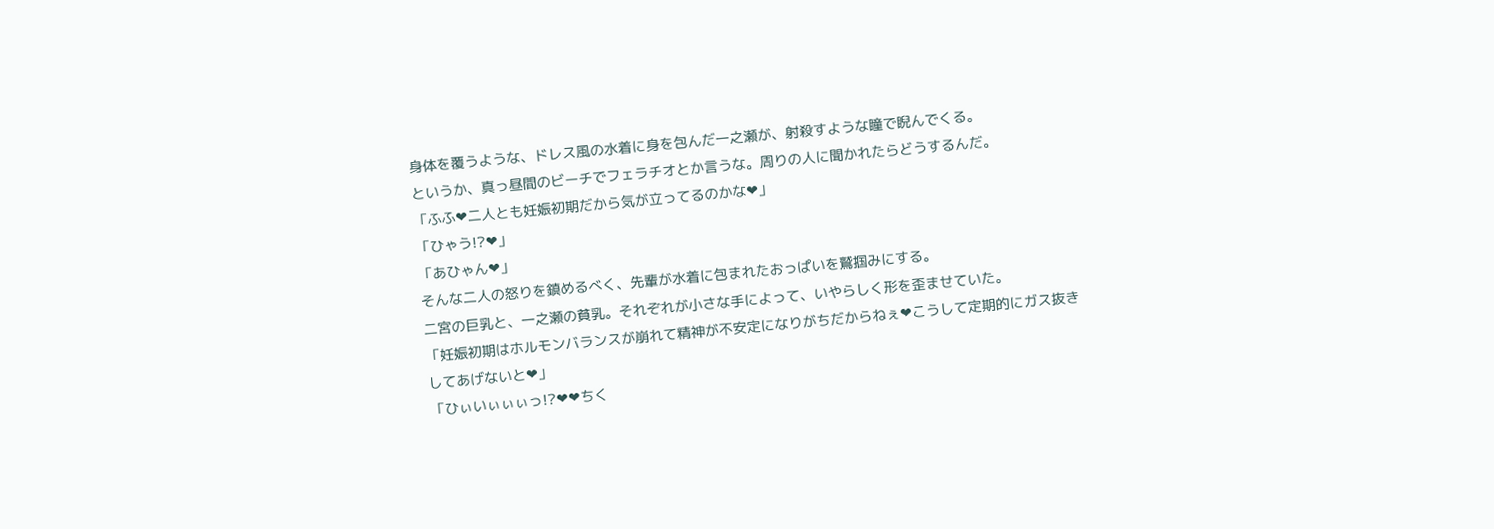身体を覆うような、ドレス風の水着に身を包んだ一之瀬が、射殺すような瞳で睨んでくる。
というか、真っ昼間のビーチでフェラチオとか言うな。周りの人に聞かれたらどうするんだ。
「ふふ❤二人とも妊娠初期だから気が立ってるのかな❤」
「ひゃう!?❤」
「あひゃん❤」
そんな二人の怒りを鎮めるべく、先輩が水着に包まれたおっぱいを鷲掴みにする。
二宮の巨乳と、一之瀬の貧乳。それぞれが小さな手によって、いやらしく形を歪ませていた。
「妊娠初期はホルモンバランスが崩れて精神が不安定になりがちだからねぇ❤こうして定期的にガス抜きしてあげないと❤」
「ひぃいぃぃぃっ!?❤❤ちく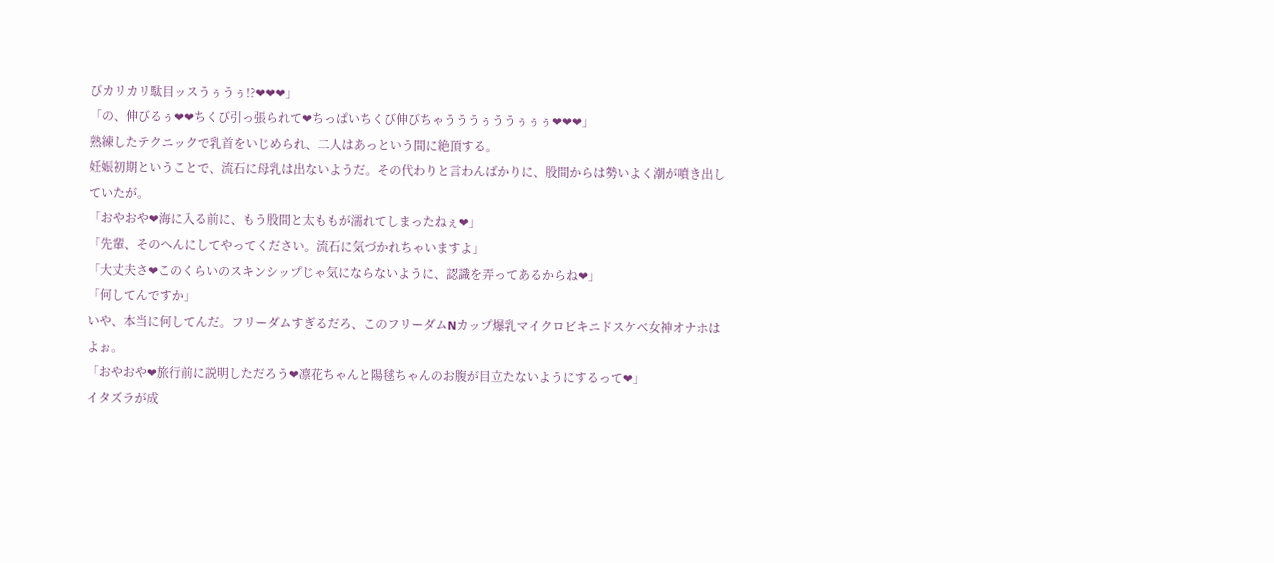びカリカリ駄目ッスうぅうぅ!?❤❤❤」
「の、伸びるぅ❤❤ちくび引っ張られて❤ちっぱいちくび伸びちゃうううぅううぅぅぅ❤❤❤」
熟練したテクニックで乳首をいじめられ、二人はあっという間に絶頂する。
妊娠初期ということで、流石に母乳は出ないようだ。その代わりと言わんばかりに、股間からは勢いよく潮が噴き出していたが。
「おやおや❤海に入る前に、もう股間と太ももが濡れてしまったねぇ❤」
「先輩、そのへんにしてやってください。流石に気づかれちゃいますよ」
「大丈夫さ❤このくらいのスキンシップじゃ気にならないように、認識を弄ってあるからね❤」
「何してんですか」
いや、本当に何してんだ。フリーダムすぎるだろ、このフリーダムNカップ爆乳マイクロビキニドスケベ女神オナホはよぉ。
「おやおや❤旅行前に説明しただろう❤凛花ちゃんと陽毬ちゃんのお腹が目立たないようにするって❤」
イタズラが成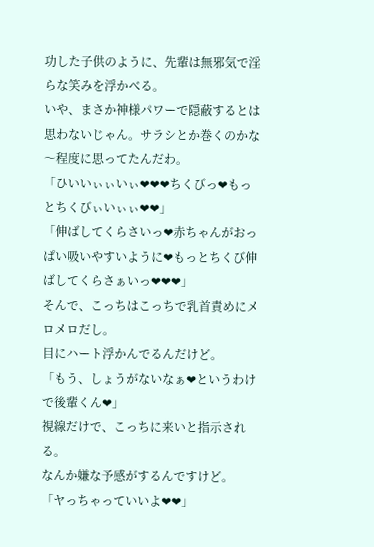功した子供のように、先輩は無邪気で淫らな笑みを浮かべる。
いや、まさか神様パワーで隠蔽するとは思わないじゃん。サラシとか巻くのかな〜程度に思ってたんだわ。
「ひいいぃぃいぃ❤❤❤ちくびっ❤もっとちくびぃいぃぃ❤❤」
「伸ばしてくらさいっ❤赤ちゃんがおっぱい吸いやすいように❤もっとちくび伸ばしてくらさぁいっ❤❤❤」
そんで、こっちはこっちで乳首責めにメロメロだし。
目にハート浮かんでるんだけど。
「もう、しょうがないなぁ❤というわけで後輩くん❤」
視線だけで、こっちに来いと指示される。
なんか嫌な予感がするんですけど。
「ヤっちゃっていいよ❤❤」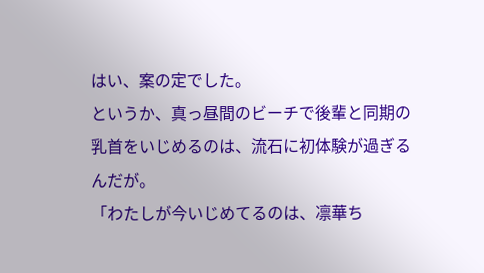はい、案の定でした。
というか、真っ昼間のビーチで後輩と同期の乳首をいじめるのは、流石に初体験が過ぎるんだが。
「わたしが今いじめてるのは、凛華ち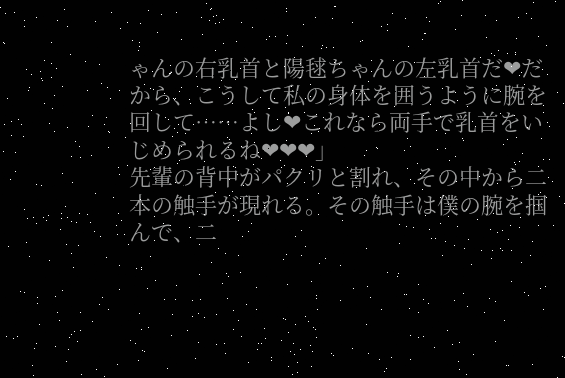ゃんの右乳首と陽毬ちゃんの左乳首だ❤だから、こうして私の身体を囲うように腕を回して……よし❤これなら両手で乳首をいじめられるね❤❤❤」
先輩の背中がパクリと割れ、その中から二本の触手が現れる。その触手は僕の腕を掴んで、二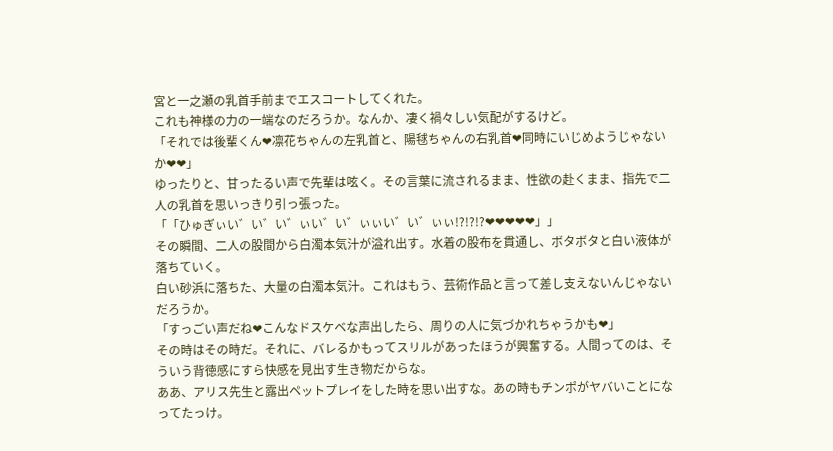宮と一之瀬の乳首手前までエスコートしてくれた。
これも神様の力の一端なのだろうか。なんか、凄く禍々しい気配がするけど。
「それでは後輩くん❤凛花ちゃんの左乳首と、陽毬ちゃんの右乳首❤同時にいじめようじゃないか❤❤」
ゆったりと、甘ったるい声で先輩は呟く。その言葉に流されるまま、性欲の赴くまま、指先で二人の乳首を思いっきり引っ張った。
「「ひゅぎぃい゛い゛い゛ぃい゛い゛ぃぃい゛い゛ぃぃ!?!?!?❤❤❤❤❤」」
その瞬間、二人の股間から白濁本気汁が溢れ出す。水着の股布を貫通し、ボタボタと白い液体が落ちていく。
白い砂浜に落ちた、大量の白濁本気汁。これはもう、芸術作品と言って差し支えないんじゃないだろうか。
「すっごい声だね❤こんなドスケベな声出したら、周りの人に気づかれちゃうかも❤」
その時はその時だ。それに、バレるかもってスリルがあったほうが興奮する。人間ってのは、そういう背徳感にすら快感を見出す生き物だからな。
ああ、アリス先生と露出ペットプレイをした時を思い出すな。あの時もチンポがヤバいことになってたっけ。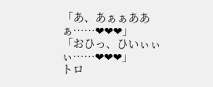「あ、あぁぁああぁ……❤❤❤」
「おひっ、ひいぃぃぃ……❤❤❤」
トロ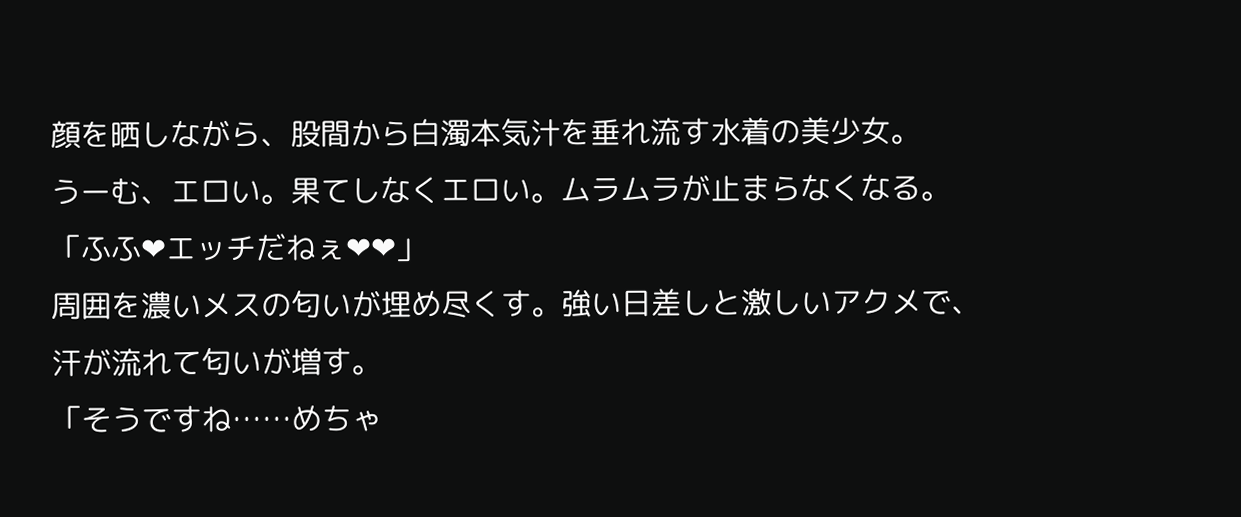顔を晒しながら、股間から白濁本気汁を垂れ流す水着の美少女。
うーむ、エロい。果てしなくエロい。ムラムラが止まらなくなる。
「ふふ❤エッチだねぇ❤❤」
周囲を濃いメスの匂いが埋め尽くす。強い日差しと激しいアクメで、汗が流れて匂いが増す。
「そうですね……めちゃ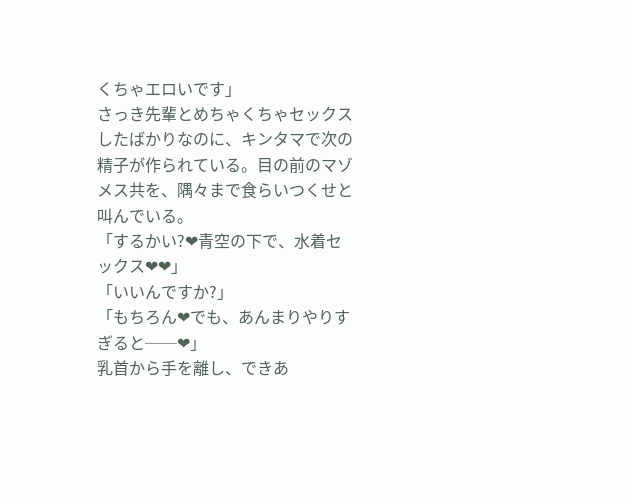くちゃエロいです」
さっき先輩とめちゃくちゃセックスしたばかりなのに、キンタマで次の精子が作られている。目の前のマゾメス共を、隅々まで食らいつくせと叫んでいる。
「するかい?❤青空の下で、水着セックス❤❤」
「いいんですか?」
「もちろん❤でも、あんまりやりすぎると──❤」
乳首から手を離し、できあ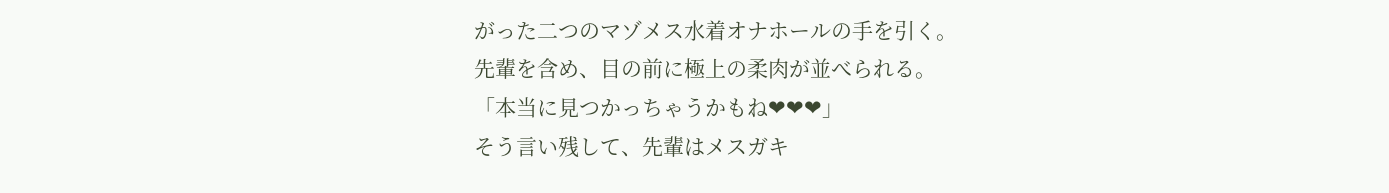がった二つのマゾメス水着オナホールの手を引く。
先輩を含め、目の前に極上の柔肉が並べられる。
「本当に見つかっちゃうかもね❤❤❤」
そう言い残して、先輩はメスガキ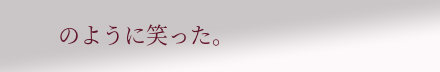のように笑った。